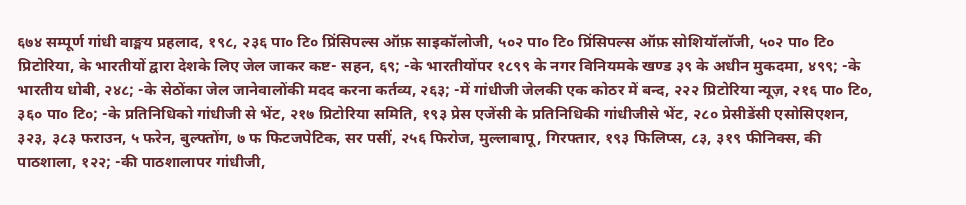६७४ सम्पूर्ण गांधी वाङ्मय प्रहलाद, १९८, २३६ पा० टि० प्रिंसिपल्स ऑफ़ साइकॉलोजी, ५०२ पा० टि० प्रिंसिपल्स ऑफ़ सोशियॉलॉजी, ५०२ पा० टि० प्रिटोरिया, के भारतीयों द्वारा देशके लिए जेल जाकर कष्ट- सहन, ६९; -के भारतीयोंपर १८९९ के नगर विनियमके खण्ड ३९ के अधीन मुकदमा, ४९९; -के भारतीय धोबी, २४८; -के सेठोंका जेल जानेवालोंकी मदद करना कर्तव्य, २६३; -में गांधीजी जेलकी एक कोठर में बन्द, २२२ प्रिटोरिया न्यूज़, २१६ पा० टि०, ३६० पा० टि०; -के प्रतिनिधिको गांधीजी से भेंट, २१७ प्रिटोरिया समिति, १९३ प्रेस एजेंसी के प्रतिनिधिकी गांधीजीसे भेंट, २८० प्रेसीडेंसी एसोसिएशन, ३२३, ३८३ फराउन, ५ फरेन, बुल्फ्तोंग, ७ फ फिटजपेटिक, सर पसीं, २५६ फिरोज, मुल्लाबापू, गिरफ्तार, १९३ फिलिप्स, ८३, ३१९ फीनिक्स, की पाठशाला, १२२; -की पाठशालापर गांधीजी,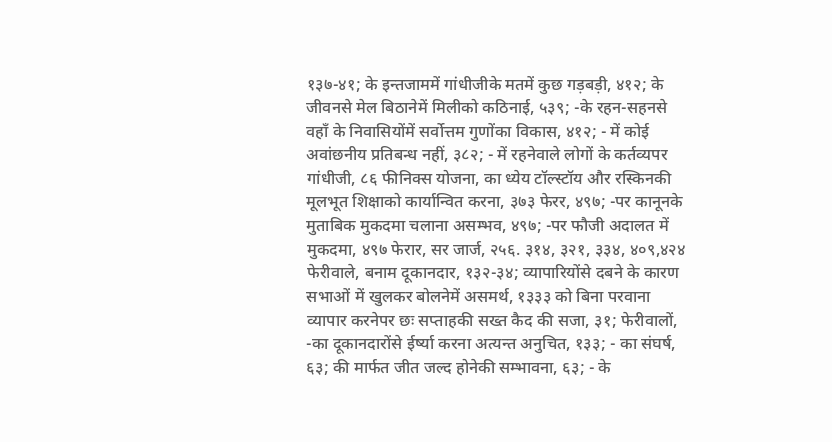१३७-४१; के इन्तजाममें गांधीजीके मतमें कुछ गड़बड़ी, ४१२; के जीवनसे मेल बिठानेमें मिलीको कठिनाई, ५३९; -के रहन-सहनसे वहाँ के निवासियोंमें सर्वोत्तम गुणोंका विकास, ४१२; - में कोई अवांछनीय प्रतिबन्ध नहीं, ३८२; - में रहनेवाले लोगों के कर्तव्यपर गांधीजी, ८६ फीनिक्स योजना, का ध्येय टॉल्स्टॉय और रस्किनकी मूलभूत शिक्षाको कार्यान्वित करना, ३७३ फेरर, ४९७; -पर कानूनके मुताबिक मुकदमा चलाना असम्भव, ४९७; -पर फौजी अदालत में मुकदमा, ४९७ फेरार, सर जार्ज, २५६. ३१४, ३२१, ३३४, ४०९,४२४ फेरीवाले, बनाम दूकानदार, १३२-३४; व्यापारियोंसे दबने के कारण सभाओं में खुलकर बोलनेमें असमर्थ, १३३३ को बिना परवाना व्यापार करनेपर छः सप्ताहकी सख्त कैद की सजा, ३१; फेरीवालों, -का दूकानदारोंसे ईर्ष्या करना अत्यन्त अनुचित, १३३; - का संघर्ष, ६३; की मार्फत जीत जल्द होनेकी सम्भावना, ६३; - के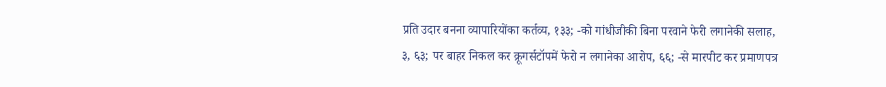प्रति उदार बनना व्यापारियोंका कर्तव्य, १३३; -को गांधीजीकी बिना परवाने फेरी लगानेकी सलाह, ३, ६३; पर बाहर निकल कर क्रूगर्सटॉपमें फेरो न लगानेका आरोप, ६६; -से मारपीट कर प्रमाणपत्र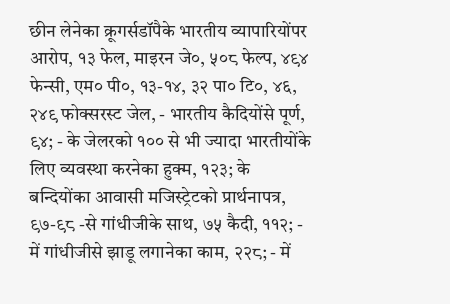छीन लेनेका क्रूगर्सडॉपैके भारतीय व्यापारियोंपर आरोप, १३ फेल, माइरन जे०, ५०८ फेल्प, ४९४ फेन्सी, एम० पी०, १३-१४, ३२ पा० टि०, ४६, २४९ फोक्सरस्ट जेल, - भारतीय कैदियोंसे पूर्ण, ९४; - के जेलरको १०० से भी ज्यादा भारतीयोंके लिए व्यवस्था करनेका हुक्म, १२३; के बन्दियोंका आवासी मजिस्ट्रेटको प्रार्थनापत्र, ९७-९८ -से गांधीजीके साथ, ७५ कैदी, ११२; - में गांधीजीसे झाडू लगानेका काम, २२८; - में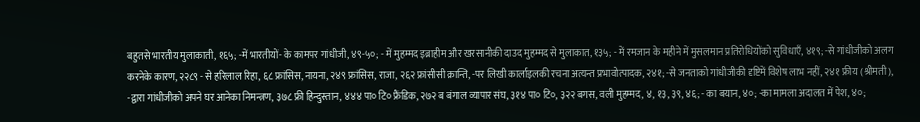बहुतसे भारतीय मुलाकाती, १६५; -में भारतीयों- के कामपर गांधीजी, ४९-५०; - में मुहम्मद इब्राहीम और खरसानीकी दाउद मुहम्मद से मुलाकात, १३५; - में रमजान के महीने में मुसलमान प्रतिरोधियोंको सुविधाएँ, ४१९; -से गांधीजीको अलग करनेके कारण, २२८९ - से हरिलाल रिहा, ६८ फ्रांसिस, नायना, २४९ फ्रांसिस, राजा, २६२ फ्रांसीसी क्रान्ति, -पर लिखी कार्लाइलकी रचना अत्यन्त प्रभावोत्पादक, २४१; -से जनताको गांधीजीकी दृष्टिमें विशेष लाभ नहीं, २४१ फ्रीय (श्रीमती), -द्वारा गांधीजीको अपने घर आनेका निमन्त्रण, ३७८ फ्री हिन्दुस्तान, ४४४ पा० टि० फ्रैंडिक, २७२ ब बंगाल व्यापार संघ, ३१४ पा० टि०, ३२२ बगस, वली मुहम्मद, ४, १३, ३९, ४६; - का बयान, ४०; -का मामला अदालत में पेश, ४०;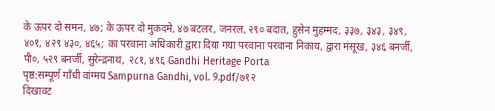के ऊपर दो समन, ४७; के ऊपर दो मुकदमे, ४७ बटलर, जनरल, २९० बदात, हुसेन मुहम्मद, ३३७, ३४३, ३४९, ४०१, ४२९ ४३०, ४६५; का परवाना अधिकारी द्वारा दिया गया परवाना परवाना निकाय, द्वारा मंसूख, ३४६ बनर्जी, पी०, ५२९ बनर्जी, सुरेन्द्रनाथ, २८१, ४९६ Gandhi Heritage Porta
पृष्ठ:सम्पूर्ण गाँधी वांग्मय Sampurna Gandhi, vol. 9.pdf/७१२
दिखावट